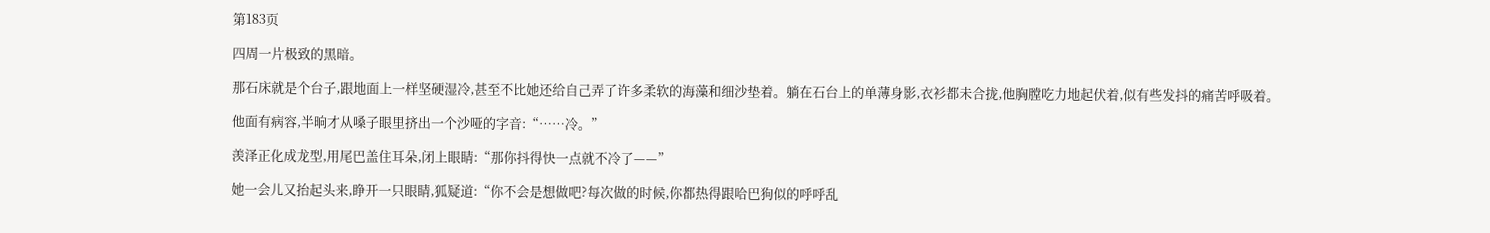第183页

四周一片极致的黑暗。

那石床就是个台子,跟地面上一样坚硬湿冷,甚至不比她还给自己弄了许多柔软的海藻和细沙垫着。躺在石台上的单薄身影,衣衫都未合拢,他胸膛吃力地起伏着,似有些发抖的痛苦呼吸着。

他面有病容,半晌才从嗓子眼里挤出一个沙哑的字音:“……冷。”

羡泽正化成龙型,用尾巴盖住耳朵,闭上眼睛:“那你抖得快一点就不冷了——”

她一会儿又抬起头来,睁开一只眼睛,狐疑道:“你不会是想做吧?每次做的时候,你都热得跟哈巴狗似的呼呼乱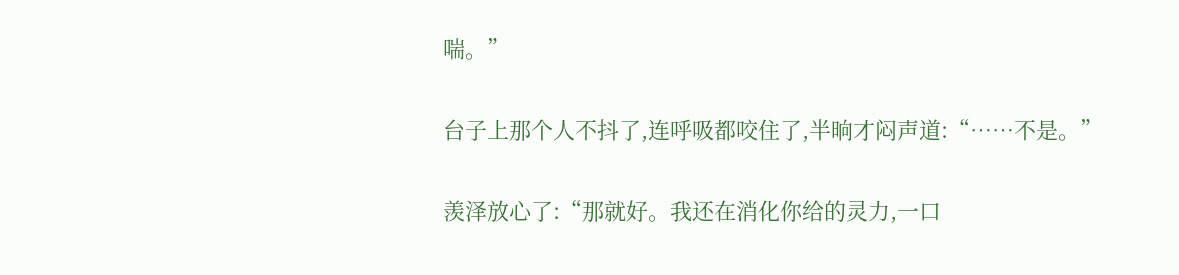喘。”

台子上那个人不抖了,连呼吸都咬住了,半晌才闷声道:“……不是。”

羡泽放心了:“那就好。我还在消化你给的灵力,一口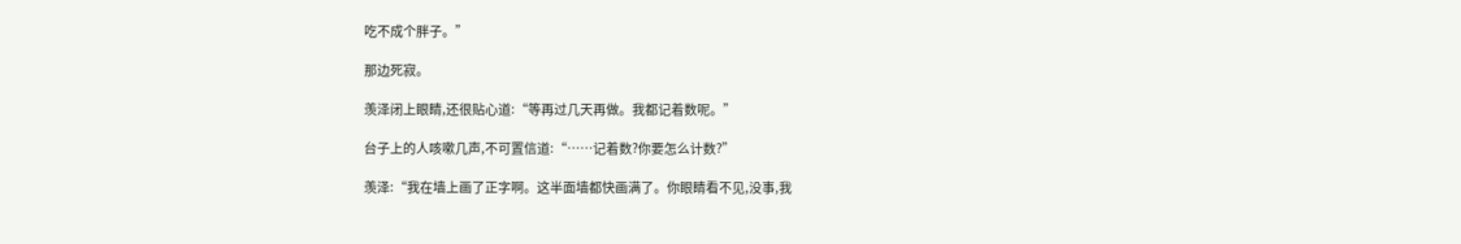吃不成个胖子。”

那边死寂。

羡泽闭上眼睛,还很贴心道:“等再过几天再做。我都记着数呢。”

台子上的人咳嗽几声,不可置信道:“……记着数?你要怎么计数?”

羡泽:“我在墙上画了正字啊。这半面墙都快画满了。你眼睛看不见,没事,我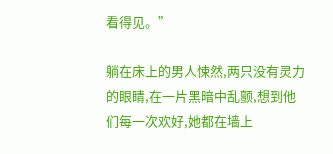看得见。”

躺在床上的男人悚然,两只没有灵力的眼睛,在一片黑暗中乱颤,想到他们每一次欢好,她都在墙上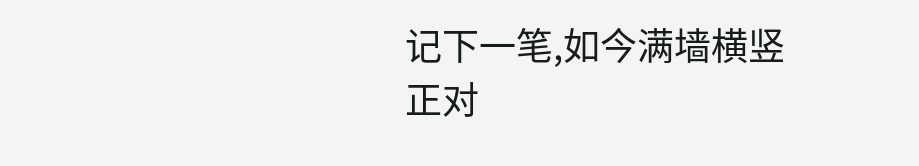记下一笔,如今满墙横竖正对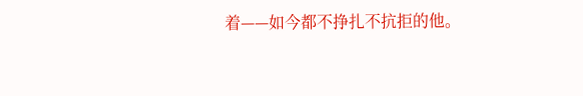着——如今都不挣扎不抗拒的他。